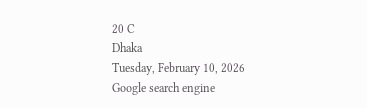20 C
Dhaka
Tuesday, February 10, 2026
Google search engine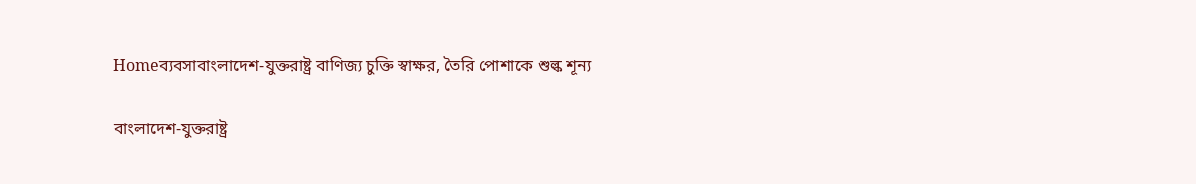Homeব্যবসাবাংলাদেশ-যুক্তরাষ্ট্র বাণিজ্য চুক্তি স্বাক্ষর, তৈরি পোশাকে শুল্ক শূন্য

বাংলাদেশ-যুক্তরাষ্ট্র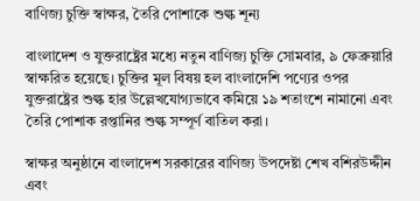বাণিজ্য চুক্তি স্বাক্ষর, তৈরি পোশাকে শুল্ক শূন্য

বাংলাদেশ ও যুক্তরাষ্ট্রের মধ্যে নতুন বাণিজ্য চুক্তি সোমবার, ৯ ফেব্রুয়ারি স্বাক্ষরিত হয়েছে। চুক্তির মূল বিষয় হল বাংলাদেশি পণ্যের ওপর যুক্তরাষ্ট্রের শুল্ক হার উল্লেখযোগ্যভাবে কমিয়ে ১৯ শতাংশে নামানো এবং তৈরি পোশাক রপ্তানির শুল্ক সম্পূর্ণ বাতিল করা।

স্বাক্ষর অনুষ্ঠানে বাংলাদেশ সরকারের বাণিজ্য উপদেষ্টা শেখ বশিরউদ্দীন এবং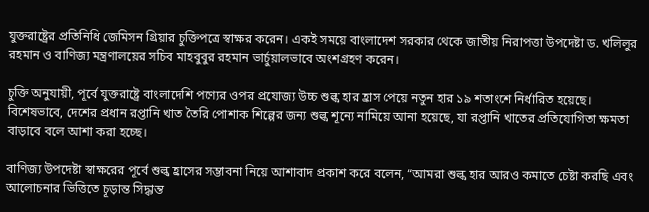যুক্তরাষ্ট্রের প্রতিনিধি জেমিসন গ্রিয়ার চুক্তিপত্রে স্বাক্ষর করেন। একই সময়ে বাংলাদেশ সরকার থেকে জাতীয় নিরাপত্তা উপদেষ্টা ড. খলিলুর রহমান ও বাণিজ্য মন্ত্রণালয়ের সচিব মাহবুবুর রহমান ভার্চুয়ালভাবে অংশগ্রহণ করেন।

চুক্তি অনুযায়ী, পূর্বে যুক্তরাষ্ট্রে বাংলাদেশি পণ্যের ওপর প্রযোজ্য উচ্চ শুল্ক হার হ্রাস পেয়ে নতুন হার ১৯ শতাংশে নির্ধারিত হয়েছে। বিশেষভাবে, দেশের প্রধান রপ্তানি খাত তৈরি পোশাক শিল্পের জন্য শুল্ক শূন্যে নামিয়ে আনা হয়েছে, যা রপ্তানি খাতের প্রতিযোগিতা ক্ষমতা বাড়াবে বলে আশা করা হচ্ছে।

বাণিজ্য উপদেষ্টা স্বাক্ষরের পূর্বে শুল্ক হ্রাসের সম্ভাবনা নিয়ে আশাবাদ প্রকাশ করে বলেন, “আমরা শুল্ক হার আরও কমাতে চেষ্টা করছি এবং আলোচনার ভিত্তিতে চূড়ান্ত সিদ্ধান্ত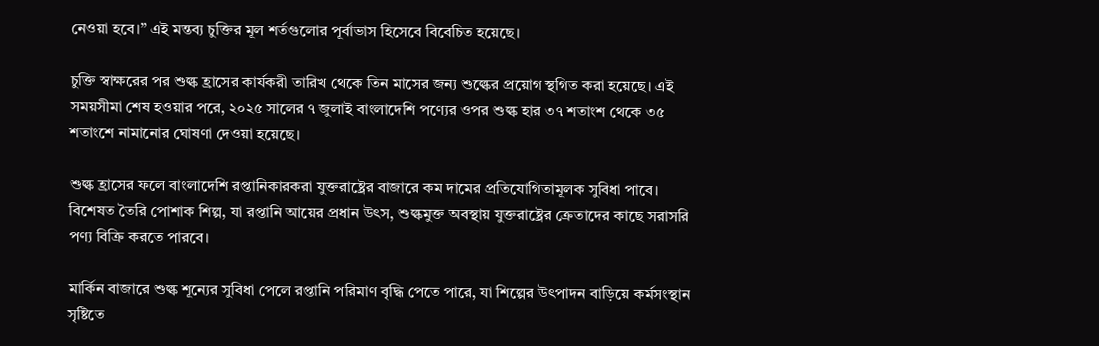নেওয়া হবে।” এই মন্তব্য চুক্তির মূল শর্তগুলোর পূর্বাভাস হিসেবে বিবেচিত হয়েছে।

চুক্তি স্বাক্ষরের পর শুল্ক হ্রাসের কার্যকরী তারিখ থেকে তিন মাসের জন্য শুল্কের প্রয়োগ স্থগিত করা হয়েছে। এই সময়সীমা শেষ হওয়ার পরে, ২০২৫ সালের ৭ জুলাই বাংলাদেশি পণ্যের ওপর শুল্ক হার ৩৭ শতাংশ থেকে ৩৫ শতাংশে নামানোর ঘোষণা দেওয়া হয়েছে।

শুল্ক হ্রাসের ফলে বাংলাদেশি রপ্তানিকারকরা যুক্তরাষ্ট্রের বাজারে কম দামের প্রতিযোগিতামূলক সুবিধা পাবে। বিশেষত তৈরি পোশাক শিল্প, যা রপ্তানি আয়ের প্রধান উৎস, শুল্কমুক্ত অবস্থায় যুক্তরাষ্ট্রের ক্রেতাদের কাছে সরাসরি পণ্য বিক্রি করতে পারবে।

মার্কিন বাজারে শুল্ক শূন্যের সুবিধা পেলে রপ্তানি পরিমাণ বৃদ্ধি পেতে পারে, যা শিল্পের উৎপাদন বাড়িয়ে কর্মসংস্থান সৃষ্টিতে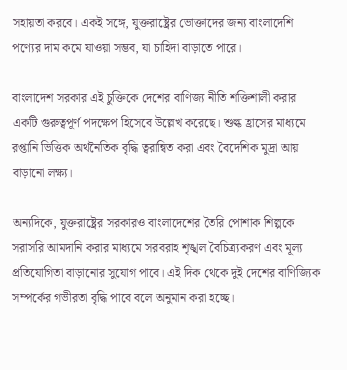সহায়তা করবে। একই সঙ্গে, যুক্তরাষ্ট্রের ভোক্তাদের জন্য বাংলাদেশি পণ্যের দাম কমে যাওয়া সম্ভব, যা চাহিদা বাড়াতে পারে।

বাংলাদেশ সরকার এই চুক্তিকে দেশের বাণিজ্য নীতি শক্তিশালী করার একটি গুরুত্বপূর্ণ পদক্ষেপ হিসেবে উল্লেখ করেছে। শুল্ক হ্রাসের মাধ্যমে রপ্তানি ভিত্তিক অর্থনৈতিক বৃদ্ধি ত্বরান্বিত করা এবং বৈদেশিক মুদ্রা আয় বাড়ানো লক্ষ্য।

অন্যদিকে, যুক্তরাষ্ট্রের সরকারও বাংলাদেশের তৈরি পোশাক শিল্পকে সরাসরি আমদানি করার মাধ্যমে সরবরাহ শৃঙ্খল বৈচিত্র্যকরণ এবং মূল্য প্রতিযোগিতা বাড়ানোর সুযোগ পাবে। এই দিক থেকে দুই দেশের বাণিজ্যিক সম্পর্কের গভীরতা বৃদ্ধি পাবে বলে অনুমান করা হচ্ছে।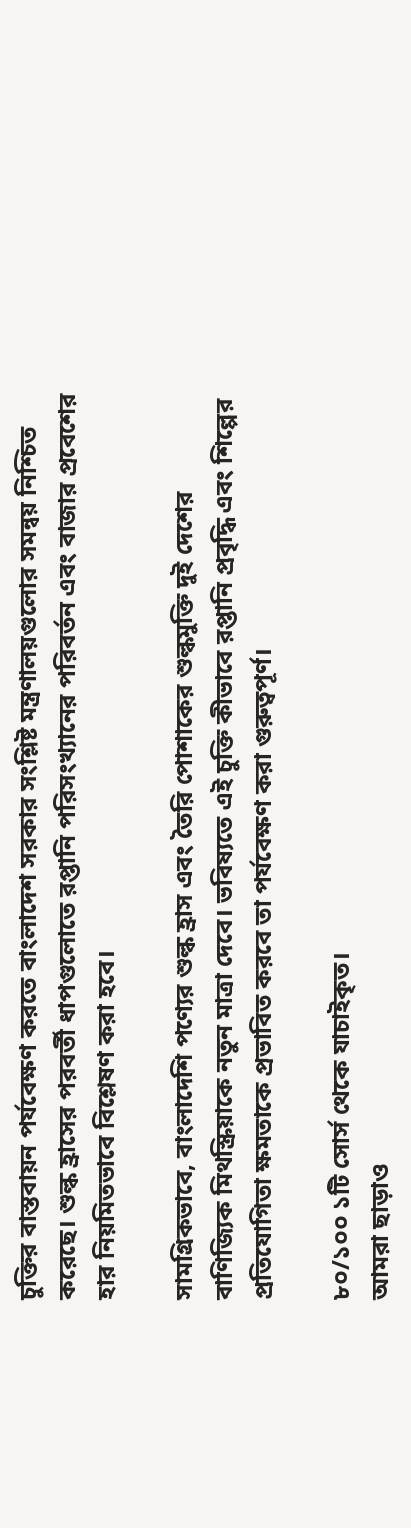চুক্তির বাস্তবায়ন পর্যবেক্ষণ করতে বাংলাদেশ সরকার সংশ্লিষ্ট মন্ত্রণালয়গুলোর সমন্বয় নিশ্চিত করেছে। শুল্ক হ্রাসের পরবর্তী ধাপগুলোতে রপ্তানি পরিসংখ্যানের পরিবর্তন এবং বাজার প্রবেশের হার নিয়মিতভাবে বিশ্লেষণ করা হবে।

সামগ্রিকভাবে, বাংলাদেশি পণ্যের শুল্ক হ্রাস এবং তৈরি পোশাকের শুল্কমুক্তি দুই দেশের বাণিজ্যিক মিথস্ক্রিয়াকে নতুন মাত্রা দেবে। ভবিষ্যতে এই চুক্তি কীভাবে রপ্তানি প্রবৃদ্ধি এবং শিল্পের প্রতিযোগিতা ক্ষমতাকে প্রভাবিত করবে তা পর্যবেক্ষণ করা গুরুত্বপূর্ণ।

৮০/১০০ ১টি সোর্স থেকে যাচাইকৃত।
আমরা ছাড়াও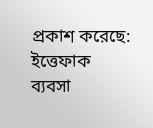প্রকাশ করেছে: ইত্তেফাক
ব্যবসা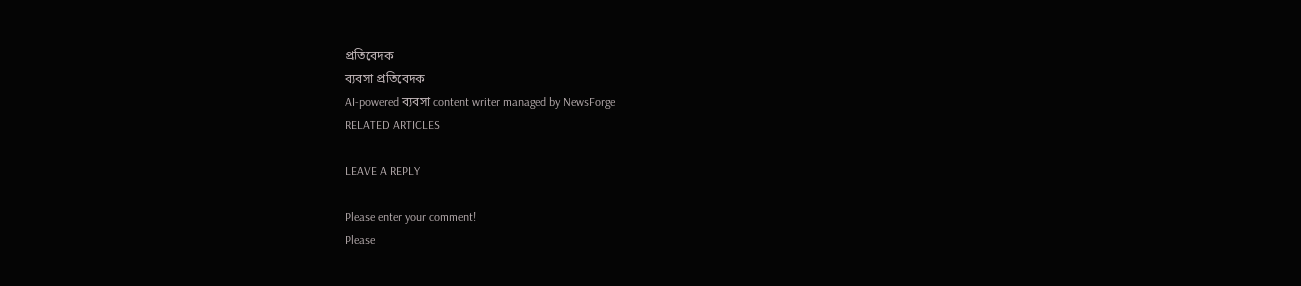প্রতিবেদক
ব্যবসা প্রতিবেদক
AI-powered ব্যবসা content writer managed by NewsForge
RELATED ARTICLES

LEAVE A REPLY

Please enter your comment!
Please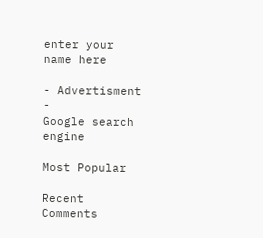enter your name here

- Advertisment -
Google search engine

Most Popular

Recent Comments